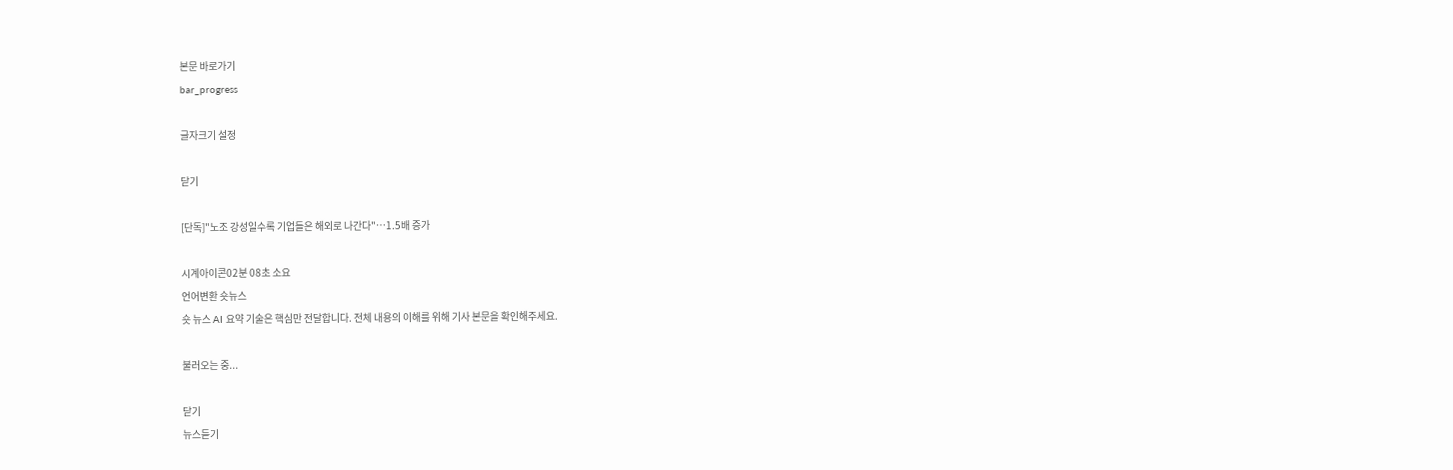본문 바로가기
bar_progress

글자크기 설정

닫기

[단독]"노조 강성일수록 기업들은 해외로 나간다"…1.5배 증가

시계아이콘02분 08초 소요
언어변환 숏뉴스
숏 뉴스 AI 요약 기술은 핵심만 전달합니다. 전체 내용의 이해를 위해 기사 본문을 확인해주세요.

불러오는 중...

닫기
뉴스듣기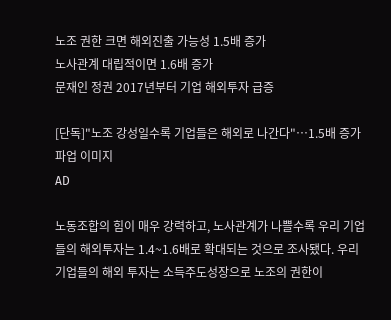노조 권한 크면 해외진출 가능성 1.5배 증가
노사관계 대립적이면 1.6배 증가
문재인 정권 2017년부터 기업 해외투자 급증

[단독]"노조 강성일수록 기업들은 해외로 나간다"…1.5배 증가 파업 이미지
AD

노동조합의 힘이 매우 강력하고, 노사관계가 나쁠수록 우리 기업들의 해외투자는 1.4~1.6배로 확대되는 것으로 조사됐다. 우리 기업들의 해외 투자는 소득주도성장으로 노조의 권한이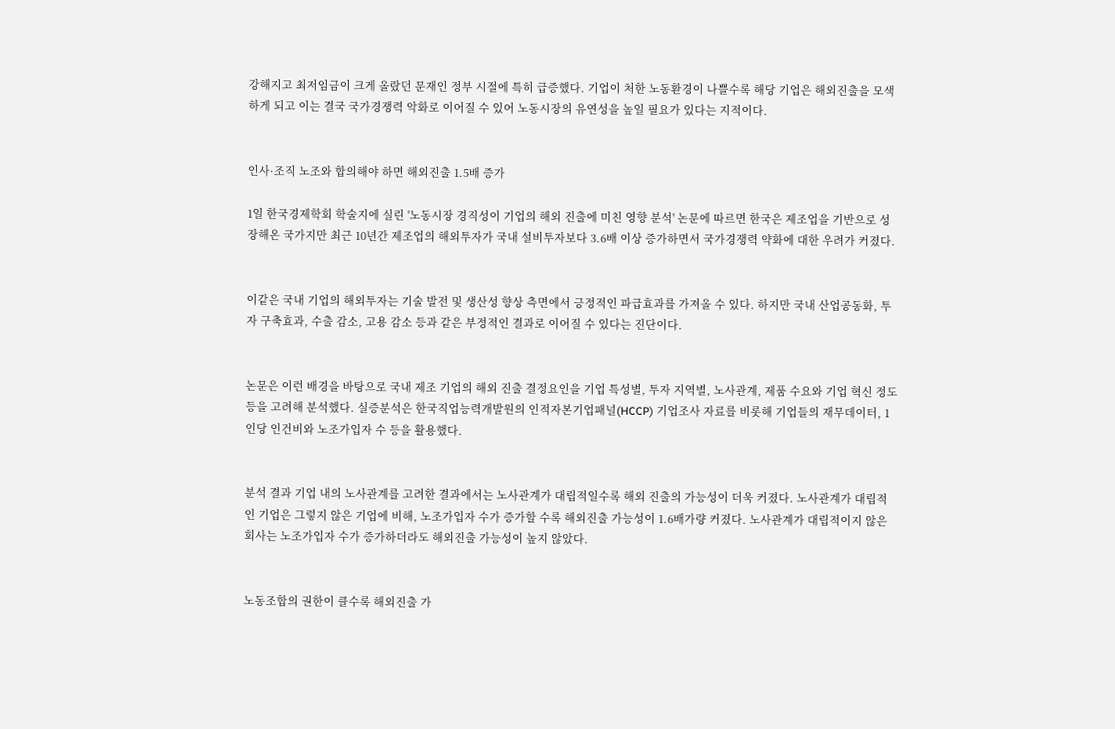강해지고 최저임금이 크게 올랐던 문재인 정부 시절에 특히 급증했다. 기업이 처한 노동환경이 나쁠수록 해당 기업은 해외진출을 모색하게 되고 이는 결국 국가경쟁력 악화로 이어질 수 있어 노동시장의 유연성을 높일 필요가 있다는 지적이다.


인사·조직 노조와 합의해야 하면 해외진출 1.5배 증가

1일 한국경제학회 학술지에 실린 '노동시장 경직성이 기업의 해외 진출에 미친 영향 분석' 논문에 따르면 한국은 제조업을 기반으로 성장해온 국가지만 최근 10년간 제조업의 해외투자가 국내 설비투자보다 3.6배 이상 증가하면서 국가경쟁력 약화에 대한 우려가 커졌다.


이같은 국내 기업의 해외투자는 기술 발전 및 생산성 향상 측면에서 긍정적인 파급효과를 가져올 수 있다. 하지만 국내 산업공동화, 투자 구축효과, 수출 감소, 고용 감소 등과 같은 부정적인 결과로 이어질 수 있다는 진단이다.


논문은 이런 배경을 바탕으로 국내 제조 기업의 해외 진출 결정요인을 기업 특성별, 투자 지역별, 노사관계, 제품 수요와 기업 혁신 정도 등을 고려해 분석했다. 실증분석은 한국직업능력개발원의 인적자본기업패널(HCCP) 기업조사 자료를 비롯해 기업들의 재무데이터, 1인당 인건비와 노조가입자 수 등을 활용했다.


분석 결과 기업 내의 노사관계를 고려한 결과에서는 노사관계가 대립적일수록 해외 진출의 가능성이 더욱 커졌다. 노사관계가 대립적인 기업은 그렇지 않은 기업에 비해, 노조가입자 수가 증가할 수록 해외진출 가능성이 1.6배가량 커졌다. 노사관계가 대립적이지 않은 회사는 노조가입자 수가 증가하더라도 해외진출 가능성이 높지 않았다.


노동조합의 권한이 클수록 해외진출 가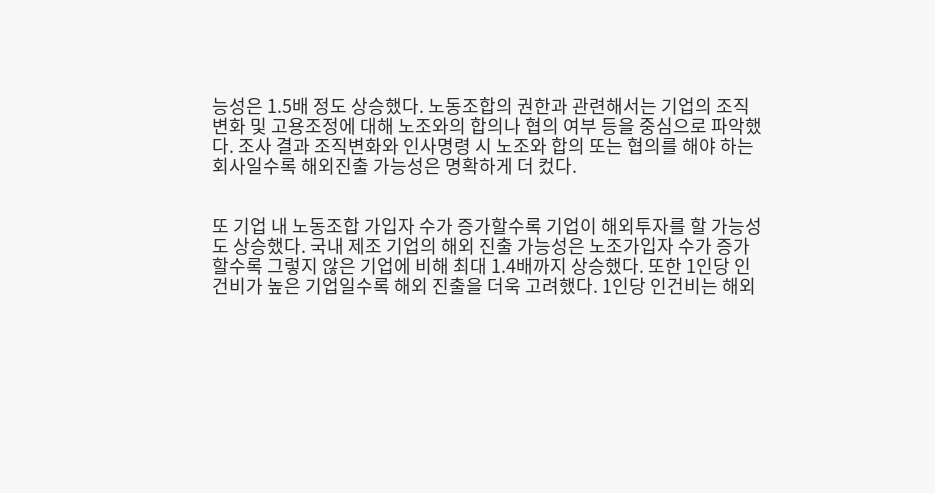능성은 1.5배 정도 상승했다. 노동조합의 권한과 관련해서는 기업의 조직변화 및 고용조정에 대해 노조와의 합의나 협의 여부 등을 중심으로 파악했다. 조사 결과 조직변화와 인사명령 시 노조와 합의 또는 협의를 해야 하는 회사일수록 해외진출 가능성은 명확하게 더 컸다.


또 기업 내 노동조합 가입자 수가 증가할수록 기업이 해외투자를 할 가능성도 상승했다. 국내 제조 기업의 해외 진출 가능성은 노조가입자 수가 증가할수록 그렇지 않은 기업에 비해 최대 1.4배까지 상승했다. 또한 1인당 인건비가 높은 기업일수록 해외 진출을 더욱 고려했다. 1인당 인건비는 해외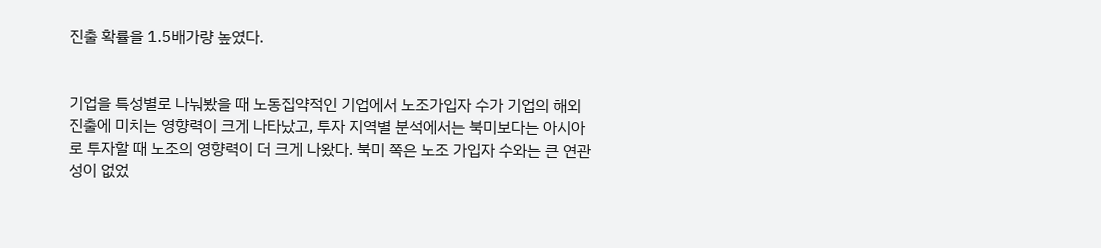진출 확률을 1.5배가량 높였다.


기업을 특성별로 나눠봤을 때 노동집약적인 기업에서 노조가입자 수가 기업의 해외 진출에 미치는 영향력이 크게 나타났고, 투자 지역별 분석에서는 북미보다는 아시아로 투자할 때 노조의 영향력이 더 크게 나왔다. 북미 쪽은 노조 가입자 수와는 큰 연관성이 없었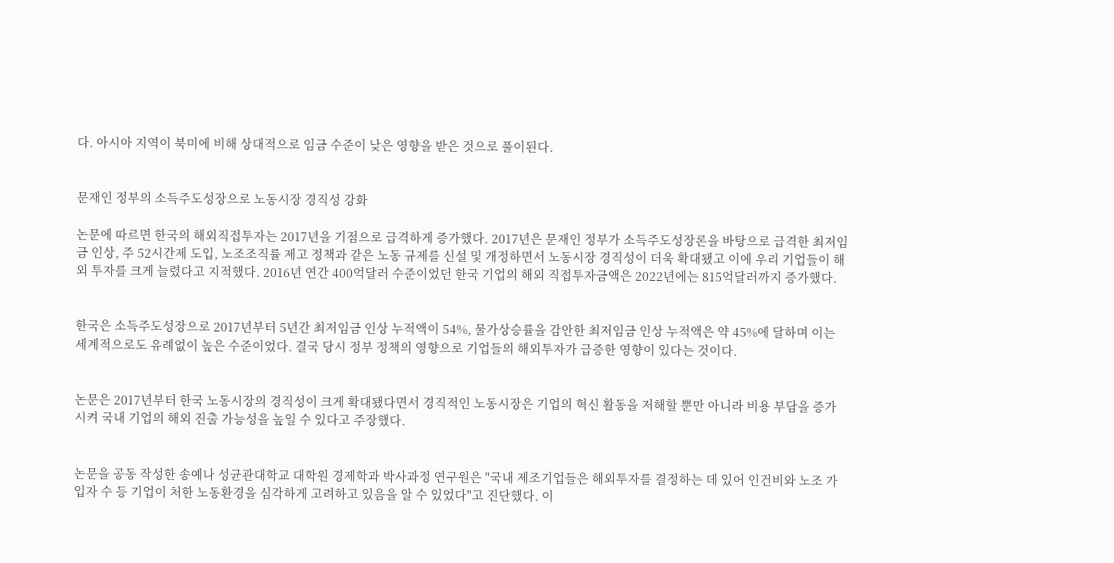다. 아시아 지역이 북미에 비해 상대적으로 임금 수준이 낮은 영향을 받은 것으로 풀이된다.


문재인 정부의 소득주도성장으로 노동시장 경직성 강화

논문에 따르면 한국의 해외직접투자는 2017년을 기점으로 급격하게 증가했다. 2017년은 문재인 정부가 소득주도성장론을 바탕으로 급격한 최저임금 인상, 주 52시간제 도입, 노조조직률 제고 정책과 같은 노동 규제를 신설 및 개정하면서 노동시장 경직성이 더욱 확대됐고 이에 우리 기업들이 해외 투자를 크게 늘렸다고 지적했다. 2016년 연간 400억달러 수준이었던 한국 기업의 해외 직접투자금액은 2022년에는 815억달러까지 증가했다.


한국은 소득주도성장으로 2017년부터 5년간 최저임금 인상 누적액이 54%, 물가상승률을 감안한 최저임금 인상 누적액은 약 45%에 달하며 이는 세계적으로도 유례없이 높은 수준이었다. 결국 당시 정부 정책의 영향으로 기업들의 해외투자가 급증한 영향이 있다는 것이다.


논문은 2017년부터 한국 노동시장의 경직성이 크게 확대됐다면서 경직적인 노동시장은 기업의 혁신 활동을 저해할 뿐만 아니라 비용 부담을 증가시켜 국내 기업의 해외 진출 가능성을 높일 수 있다고 주장했다.


논문을 공동 작성한 송예나 성균관대학교 대학원 경제학과 박사과정 연구원은 "국내 제조기업들은 해외투자를 결정하는 데 있어 인건비와 노조 가입자 수 등 기업이 처한 노동환경을 심각하게 고려하고 있음을 알 수 있었다"고 진단했다. 이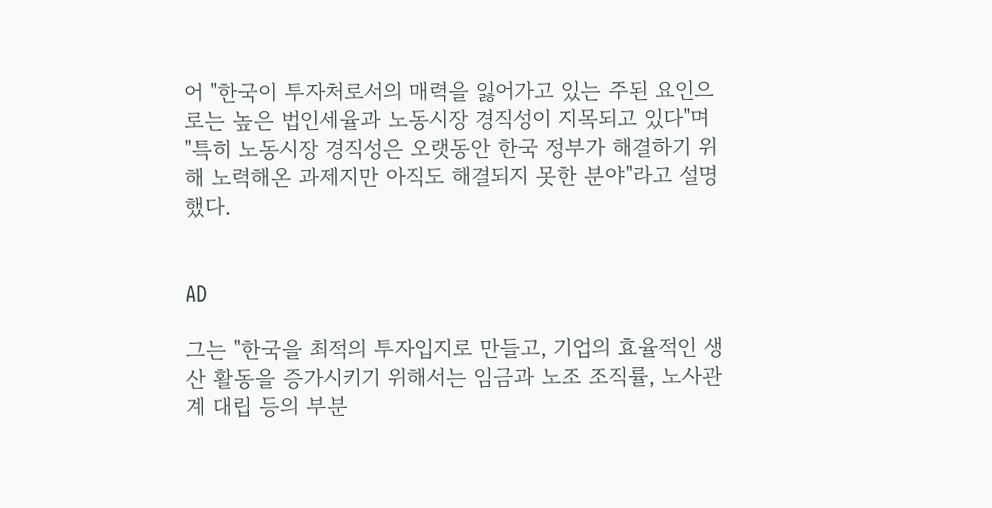어 "한국이 투자처로서의 매력을 잃어가고 있는 주된 요인으로는 높은 법인세율과 노동시장 경직성이 지목되고 있다"며 "특히 노동시장 경직성은 오랫동안 한국 정부가 해결하기 위해 노력해온 과제지만 아직도 해결되지 못한 분야"라고 설명했다.


AD

그는 "한국을 최적의 투자입지로 만들고, 기업의 효율적인 생산 활동을 증가시키기 위해서는 임금과 노조 조직률, 노사관계 대립 등의 부분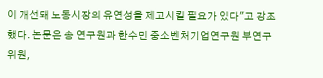이 개선돼 노동시장의 유연성을 제고시킬 필요가 있다"고 강조했다. 논문은 송 연구원과 한수민 중소벤처기업연구원 부연구위원,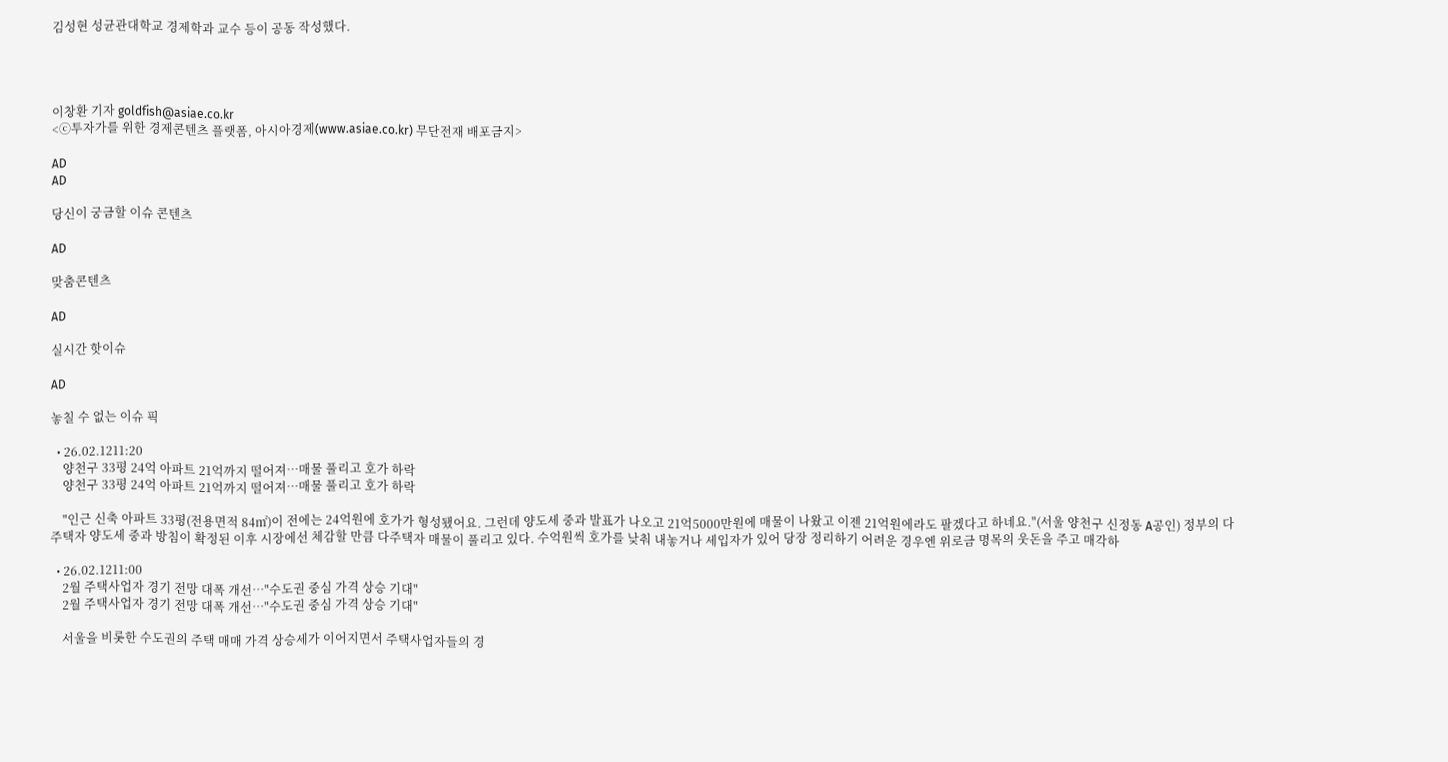김성현 성균관대학교 경제학과 교수 등이 공동 작성했다.




이창환 기자 goldfish@asiae.co.kr
<ⓒ투자가를 위한 경제콘텐츠 플랫폼, 아시아경제(www.asiae.co.kr) 무단전재 배포금지>

AD
AD

당신이 궁금할 이슈 콘텐츠

AD

맞춤콘텐츠

AD

실시간 핫이슈

AD

놓칠 수 없는 이슈 픽

  • 26.02.1211:20
    양천구 33평 24억 아파트 21억까지 떨어져…매물 풀리고 호가 하락
    양천구 33평 24억 아파트 21억까지 떨어져…매물 풀리고 호가 하락

    "인근 신축 아파트 33평(전용면적 84㎡)이 전에는 24억원에 호가가 형성됐어요. 그런데 양도세 중과 발표가 나오고 21억5000만원에 매물이 나왔고 이젠 21억원에라도 팔겠다고 하네요."(서울 양천구 신정동 A공인) 정부의 다주택자 양도세 중과 방침이 확정된 이후 시장에선 체감할 만큼 다주택자 매물이 풀리고 있다. 수억원씩 호가를 낮춰 내놓거나 세입자가 있어 당장 정리하기 어려운 경우엔 위로금 명목의 웃돈을 주고 매각하

  • 26.02.1211:00
    2월 주택사업자 경기 전망 대폭 개선…"수도권 중심 가격 상승 기대"
    2월 주택사업자 경기 전망 대폭 개선…"수도권 중심 가격 상승 기대"

    서울을 비롯한 수도권의 주택 매매 가격 상승세가 이어지면서 주택사업자들의 경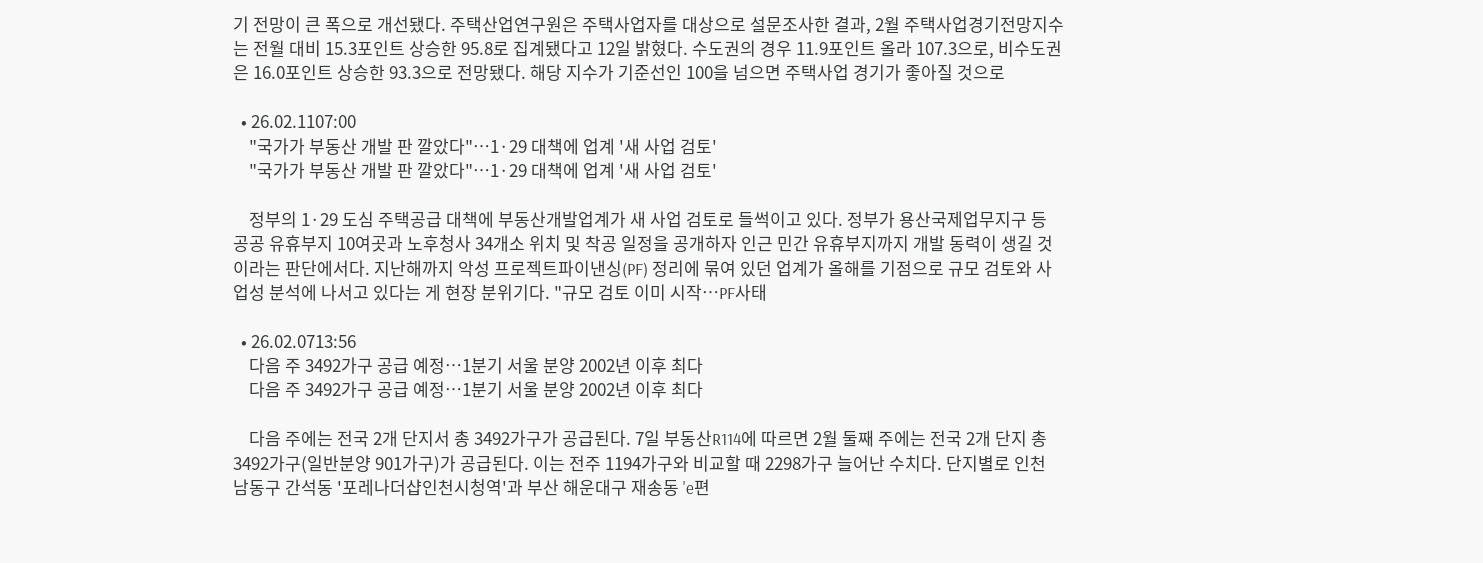기 전망이 큰 폭으로 개선됐다. 주택산업연구원은 주택사업자를 대상으로 설문조사한 결과, 2월 주택사업경기전망지수는 전월 대비 15.3포인트 상승한 95.8로 집계됐다고 12일 밝혔다. 수도권의 경우 11.9포인트 올라 107.3으로, 비수도권은 16.0포인트 상승한 93.3으로 전망됐다. 해당 지수가 기준선인 100을 넘으면 주택사업 경기가 좋아질 것으로

  • 26.02.1107:00
    "국가가 부동산 개발 판 깔았다"…1·29 대책에 업계 '새 사업 검토'
    "국가가 부동산 개발 판 깔았다"…1·29 대책에 업계 '새 사업 검토'

    정부의 1·29 도심 주택공급 대책에 부동산개발업계가 새 사업 검토로 들썩이고 있다. 정부가 용산국제업무지구 등 공공 유휴부지 10여곳과 노후청사 34개소 위치 및 착공 일정을 공개하자 인근 민간 유휴부지까지 개발 동력이 생길 것이라는 판단에서다. 지난해까지 악성 프로젝트파이낸싱(PF) 정리에 묶여 있던 업계가 올해를 기점으로 규모 검토와 사업성 분석에 나서고 있다는 게 현장 분위기다. "규모 검토 이미 시작…PF사태

  • 26.02.0713:56
    다음 주 3492가구 공급 예정…1분기 서울 분양 2002년 이후 최다
    다음 주 3492가구 공급 예정…1분기 서울 분양 2002년 이후 최다

    다음 주에는 전국 2개 단지서 총 3492가구가 공급된다. 7일 부동산R114에 따르면 2월 둘째 주에는 전국 2개 단지 총 3492가구(일반분양 901가구)가 공급된다. 이는 전주 1194가구와 비교할 때 2298가구 늘어난 수치다. 단지별로 인천 남동구 간석동 '포레나더샵인천시청역'과 부산 해운대구 재송동 'e편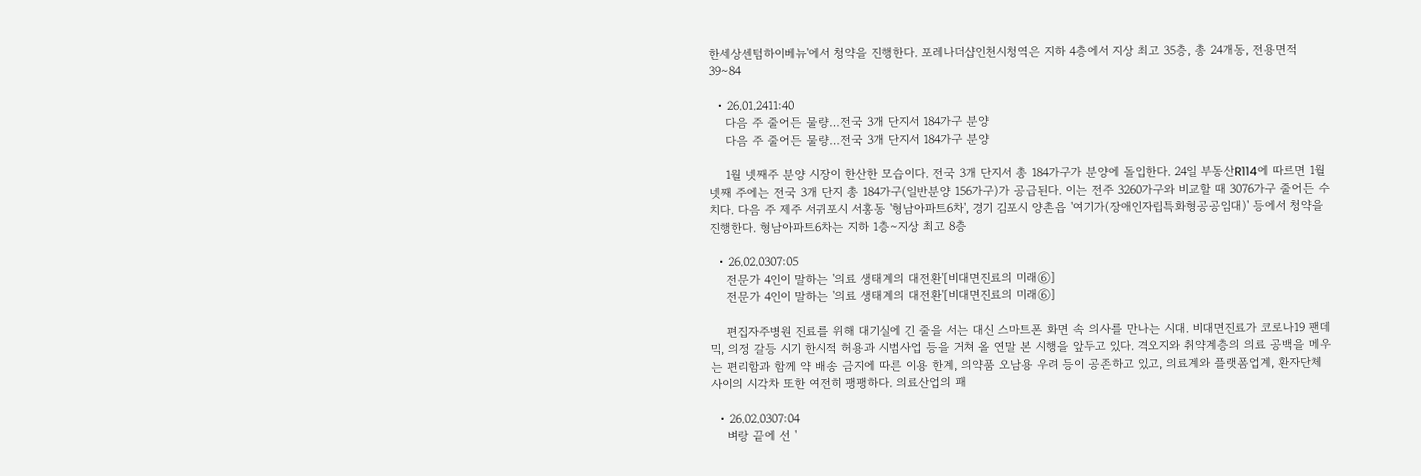한세상센텀하이베뉴'에서 청약을 진행한다. 포레나더샵인천시청역은 지하 4층에서 지상 최고 35층, 총 24개동, 전용면적 39∼84

  • 26.01.2411:40
    다음 주 줄어든 물량…전국 3개 단지서 184가구 분양
    다음 주 줄어든 물량…전국 3개 단지서 184가구 분양

    1월 넷째주 분양 시장이 한산한 모습이다. 전국 3개 단지서 총 184가구가 분양에 돌입한다. 24일 부동산R114에 따르면 1월 넷째 주에는 전국 3개 단지 총 184가구(일반분양 156가구)가 공급된다. 이는 전주 3260가구와 비교할 때 3076가구 줄어든 수치다. 다음 주 제주 서귀포시 서홍동 '형남아파트6차', 경기 김포시 양촌읍 '여기가(장애인자립특화형공공임대)' 등에서 청약을 진행한다. 형남아파트6차는 지하 1층∼지상 최고 8층

  • 26.02.0307:05
    전문가 4인이 말하는 '의료 생태계의 대전환'[비대면진료의 미래⑥]
    전문가 4인이 말하는 '의료 생태계의 대전환'[비대면진료의 미래⑥]

    편집자주병원 진료를 위해 대기실에 긴 줄을 서는 대신 스마트폰 화면 속 의사를 만나는 시대. 비대면진료가 코로나19 팬데믹, 의정 갈등 시기 한시적 허용과 시범사업 등을 거쳐 올 연말 본 시행을 앞두고 있다. 격오지와 취약계층의 의료 공백을 메우는 편리함과 함께 약 배송 금지에 따른 이용 한계, 의약품 오남용 우려 등이 공존하고 있고, 의료계와 플랫폼업계, 환자단체 사이의 시각차 또한 여전히 팽팽하다. 의료산업의 패

  • 26.02.0307:04
    벼랑 끝에 선 '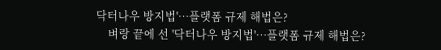닥터나우 방지법'…플랫폼 규제 해법은?
    벼랑 끝에 선 '닥터나우 방지법'…플랫폼 규제 해법은?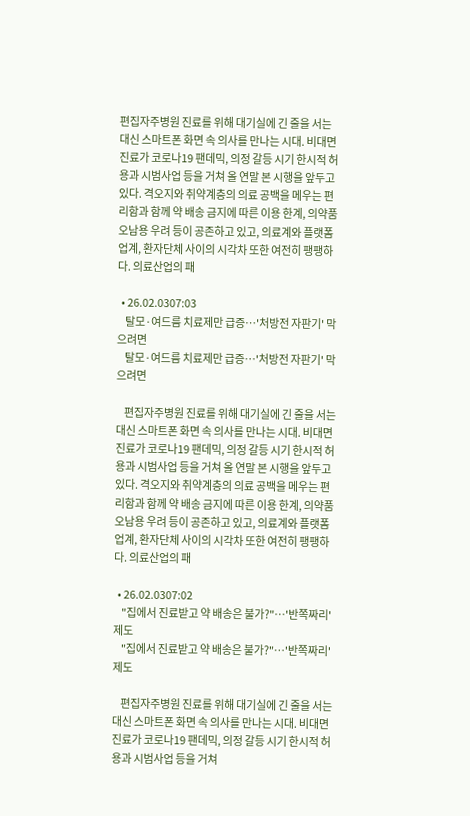편집자주병원 진료를 위해 대기실에 긴 줄을 서는 대신 스마트폰 화면 속 의사를 만나는 시대. 비대면진료가 코로나19 팬데믹, 의정 갈등 시기 한시적 허용과 시범사업 등을 거쳐 올 연말 본 시행을 앞두고 있다. 격오지와 취약계층의 의료 공백을 메우는 편리함과 함께 약 배송 금지에 따른 이용 한계, 의약품 오남용 우려 등이 공존하고 있고, 의료계와 플랫폼업계, 환자단체 사이의 시각차 또한 여전히 팽팽하다. 의료산업의 패

  • 26.02.0307:03
    탈모·여드름 치료제만 급증…'처방전 자판기' 막으려면
    탈모·여드름 치료제만 급증…'처방전 자판기' 막으려면

    편집자주병원 진료를 위해 대기실에 긴 줄을 서는 대신 스마트폰 화면 속 의사를 만나는 시대. 비대면진료가 코로나19 팬데믹, 의정 갈등 시기 한시적 허용과 시범사업 등을 거쳐 올 연말 본 시행을 앞두고 있다. 격오지와 취약계층의 의료 공백을 메우는 편리함과 함께 약 배송 금지에 따른 이용 한계, 의약품 오남용 우려 등이 공존하고 있고, 의료계와 플랫폼업계, 환자단체 사이의 시각차 또한 여전히 팽팽하다. 의료산업의 패

  • 26.02.0307:02
    "집에서 진료받고 약 배송은 불가?"…'반쪽짜리' 제도
    "집에서 진료받고 약 배송은 불가?"…'반쪽짜리' 제도

    편집자주병원 진료를 위해 대기실에 긴 줄을 서는 대신 스마트폰 화면 속 의사를 만나는 시대. 비대면진료가 코로나19 팬데믹, 의정 갈등 시기 한시적 허용과 시범사업 등을 거쳐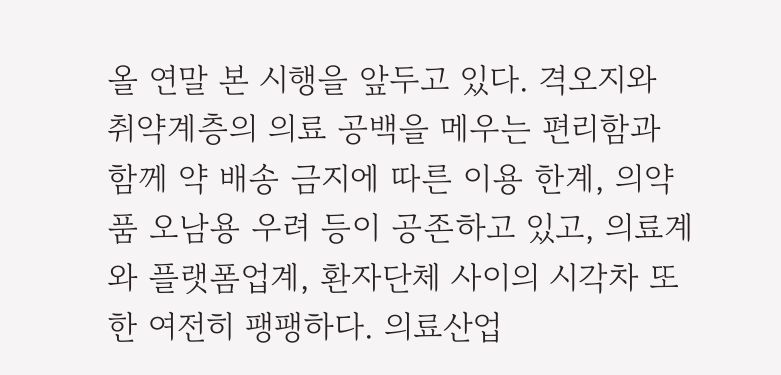올 연말 본 시행을 앞두고 있다. 격오지와 취약계층의 의료 공백을 메우는 편리함과 함께 약 배송 금지에 따른 이용 한계, 의약품 오남용 우려 등이 공존하고 있고, 의료계와 플랫폼업계, 환자단체 사이의 시각차 또한 여전히 팽팽하다. 의료산업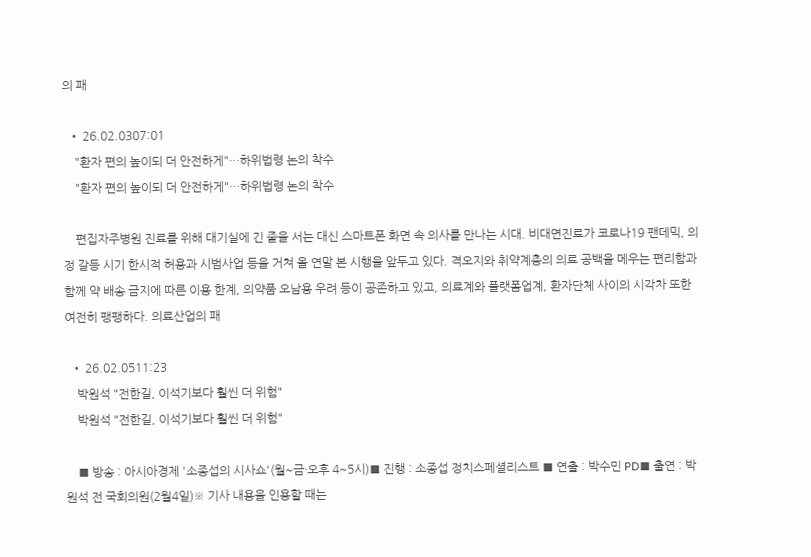의 패

  • 26.02.0307:01
    "환자 편의 높이되 더 안전하게"…하위법령 논의 착수
    "환자 편의 높이되 더 안전하게"…하위법령 논의 착수

    편집자주병원 진료를 위해 대기실에 긴 줄을 서는 대신 스마트폰 화면 속 의사를 만나는 시대. 비대면진료가 코로나19 팬데믹, 의정 갈등 시기 한시적 허용과 시범사업 등을 거쳐 올 연말 본 시행을 앞두고 있다. 격오지와 취약계층의 의료 공백을 메우는 편리함과 함께 약 배송 금지에 따른 이용 한계, 의약품 오남용 우려 등이 공존하고 있고, 의료계와 플랫폼업계, 환자단체 사이의 시각차 또한 여전히 팽팽하다. 의료산업의 패

  • 26.02.0511:23
    박원석 "전한길, 이석기보다 훨씬 더 위험"
    박원석 "전한길, 이석기보다 훨씬 더 위험"

    ■ 방송 : 아시아경제 '소종섭의 시사쇼'(월~금·오후 4~5시)■ 진행 : 소종섭 정치스페셜리스트 ■ 연출 : 박수민 PD■ 출연 : 박원석 전 국회의원(2월4일)※ 기사 내용을 인용할 때는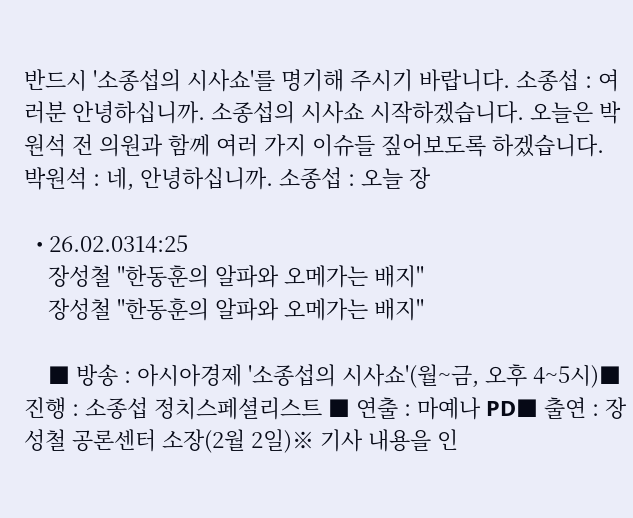반드시 '소종섭의 시사쇼'를 명기해 주시기 바랍니다. 소종섭 : 여러분 안녕하십니까. 소종섭의 시사쇼 시작하겠습니다. 오늘은 박원석 전 의원과 함께 여러 가지 이슈들 짚어보도록 하겠습니다. 박원석 : 네, 안녕하십니까. 소종섭 : 오늘 장

  • 26.02.0314:25
    장성철 "한동훈의 알파와 오메가는 배지"
    장성철 "한동훈의 알파와 오메가는 배지"

    ■ 방송 : 아시아경제 '소종섭의 시사쇼'(월~금, 오후 4~5시)■ 진행 : 소종섭 정치스페셜리스트 ■ 연출 : 마예나 PD■ 출연 : 장성철 공론센터 소장(2월 2일)※ 기사 내용을 인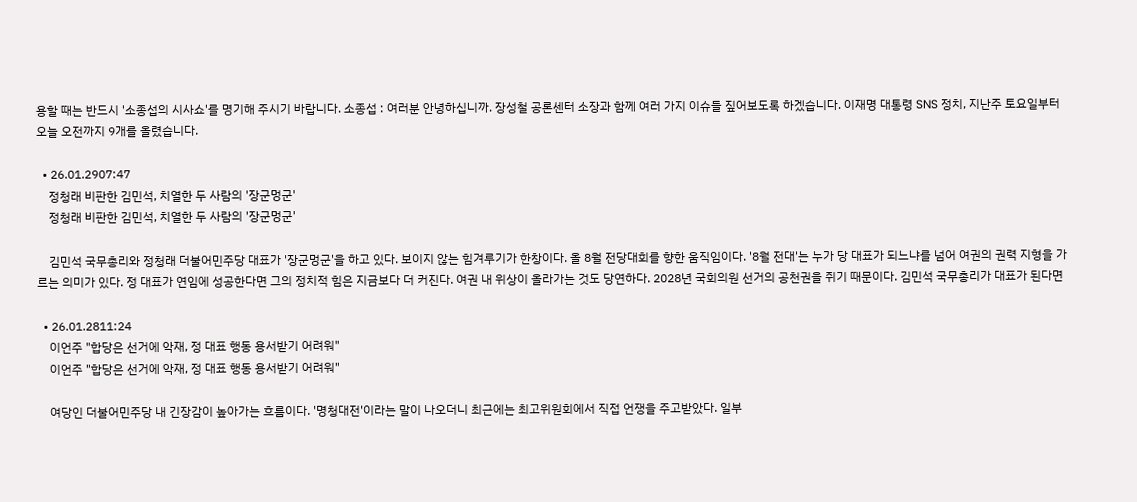용할 때는 반드시 '소종섭의 시사쇼'를 명기해 주시기 바랍니다. 소종섭 : 여러분 안녕하십니까. 장성철 공론센터 소장과 함께 여러 가지 이슈들 짚어보도록 하겠습니다. 이재명 대통령 SNS 정치, 지난주 토요일부터 오늘 오전까지 9개를 올렸습니다.

  • 26.01.2907:47
    정청래 비판한 김민석, 치열한 두 사람의 '장군멍군'
    정청래 비판한 김민석, 치열한 두 사람의 '장군멍군'

    김민석 국무총리와 정청래 더불어민주당 대표가 '장군멍군'을 하고 있다. 보이지 않는 힘겨루기가 한창이다. 올 8월 전당대회를 향한 움직임이다. '8월 전대'는 누가 당 대표가 되느냐를 넘어 여권의 권력 지형을 가르는 의미가 있다. 정 대표가 연임에 성공한다면 그의 정치적 힘은 지금보다 더 커진다. 여권 내 위상이 올라가는 것도 당연하다. 2028년 국회의원 선거의 공천권을 쥐기 때문이다. 김민석 국무총리가 대표가 된다면

  • 26.01.2811:24
    이언주 "합당은 선거에 악재, 정 대표 행동 용서받기 어려워"
    이언주 "합당은 선거에 악재, 정 대표 행동 용서받기 어려워"

    여당인 더불어민주당 내 긴장감이 높아가는 흐름이다. '명청대전'이라는 말이 나오더니 최근에는 최고위원회에서 직접 언쟁을 주고받았다. 일부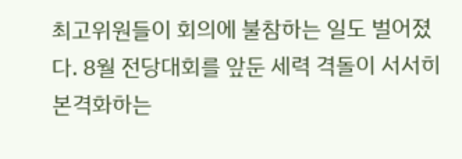최고위원들이 회의에 불참하는 일도 벌어졌다. 8월 전당대회를 앞둔 세력 격돌이 서서히 본격화하는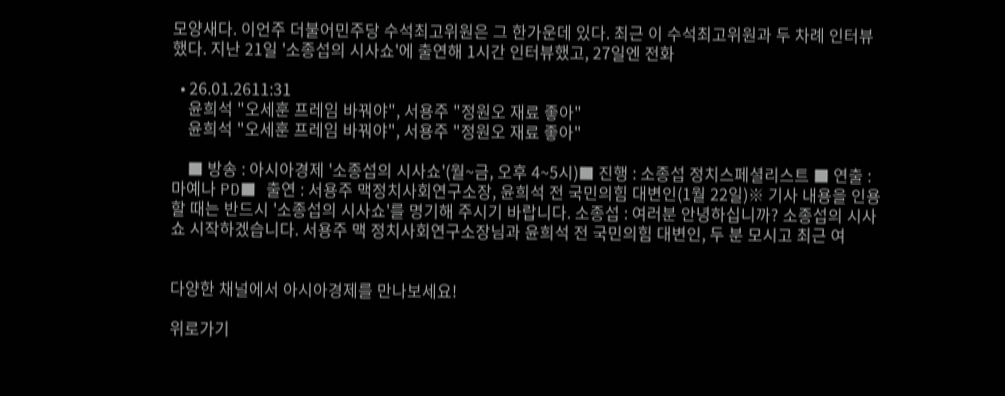모양새다. 이언주 더불어민주당 수석최고위원은 그 한가운데 있다. 최근 이 수석최고위원과 두 차례 인터뷰했다. 지난 21일 '소종섭의 시사쇼'에 출연해 1시간 인터뷰했고, 27일엔 전화

  • 26.01.2611:31
    윤희석 "오세훈 프레임 바꿔야", 서용주 "정원오 재료 좋아"
    윤희석 "오세훈 프레임 바꿔야", 서용주 "정원오 재료 좋아"

    ■ 방송 : 아시아경제 '소종섭의 시사쇼'(월~금, 오후 4~5시)■ 진행 : 소종섭 정치스페셜리스트 ■ 연출 : 마예나 PD■ 출연 : 서용주 맥정치사회연구소장, 윤희석 전 국민의힘 대변인(1월 22일)※ 기사 내용을 인용할 때는 반드시 '소종섭의 시사쇼'를 명기해 주시기 바랍니다. 소종섭 : 여러분 안녕하십니까? 소종섭의 시사쇼 시작하겠습니다. 서용주 맥 정치사회연구소장님과 윤희석 전 국민의힘 대변인, 두 분 모시고 최근 여


다양한 채널에서 아시아경제를 만나보세요!

위로가기